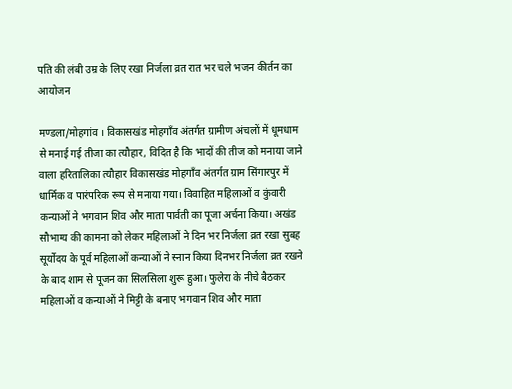पति की लंबी उम्र के लिए रखा निर्जला व्रत रात भर चले भजन कीर्तन का आयोजन

मण्डला/मोहगांव । विकासखंड मोहगाँव अंतर्गत ग्रामीण अंचलों में धूमधाम से मनाई गई तीजा का त्यौहार, विदित है कि भादों की तीज को मनाया जाने वाला हरितालिका त्यौहार विकासखंड मोहगाँव अंतर्गत ग्राम सिंगारपुर में धार्मिक व पारंपरिक रूप से मनाया गया। विवाहित महिलाओं व कुंवारी कन्याओं ने भगवान शिव और माता पार्वती का पूजा अर्चना किया। अखंड सौभाग्य की कामना को लेकर महिलाओं ने दिन भर निर्जला व्रत रखा सुबह सूर्योदय के पूर्व महिलाओं कन्याओं ने स्नान किया दिनभर निर्जला व्रत रखने के बाद शाम से पूजन का सिलसिला शुरू हुआ। फुलेरा के नीचे बैठकर महिलाओं व कन्याओं ने मिट्टी के बनाए भगवान शिव और माता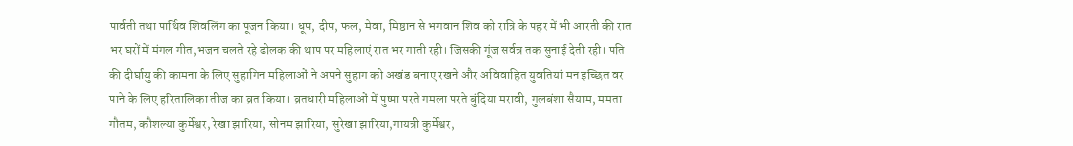पार्वती तथा पार्थिव शिवलिंग का पूजन किया। धूप, दीप, फल, मेवा, मिष्ठान से भगवान शिव को रात्रि के पहर में भी आरती की रात भर घरों में मंगल गीत,भजन चलते रहे ढोलक की थाप पर महिलाएं रात भर गाती रही। जिसकी गूंज सर्वत्र तक सुनाई देती रही। पति की दीर्घायु की कामना के लिए सुहागिन महिलाओं ने अपने सुहाग को अखंड बनाए रखने और अविवाहित युवतियां मन इच्छित वर पाने के लिए हरितालिका तीज का व्रत किया। व्रतधारी महिलाओं में पुष्पा परते गमला परते बुंदिया मरावी, गुलबंशा सैयाम, ममता गौतम, कौशल्या कुर्मेश्वर, रेखा झारिया, सोनम झारिया, सुरेखा झारिया,गायत्री कुर्मेश्वर,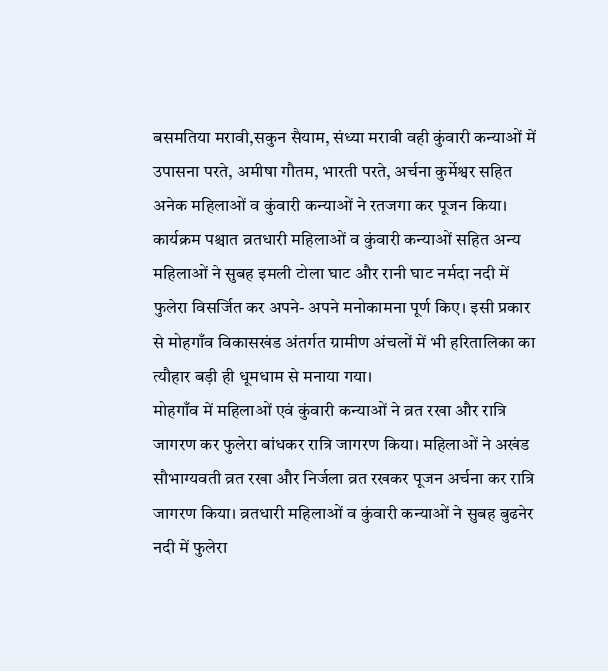बसमतिया मरावी,सकुन सैयाम, संध्या मरावी वही कुंवारी कन्याओं में उपासना परते, अमीषा गौतम, भारती परते, अर्चना कुर्मेश्वर सहित अनेक महिलाओं व कुंवारी कन्याओं ने रतजगा कर पूजन किया। कार्यक्रम पश्चात व्रतधारी महिलाओं व कुंवारी कन्याओं सहित अन्य महिलाओं ने सुबह इमली टोला घाट और रानी घाट नर्मदा नदी में फुलेरा विसर्जित कर अपने- अपने मनोकामना पूर्ण किए। इसी प्रकार से मोहगाँव विकासखंड अंतर्गत ग्रामीण अंचलों में भी हरितालिका का त्यौहार बड़ी ही धूमधाम से मनाया गया।
मोहगाँव में महिलाओं एवं कुंवारी कन्याओं ने व्रत रखा और रात्रि जागरण कर फुलेरा बांधकर रात्रि जागरण किया। महिलाओं ने अखंड सौभाग्यवती व्रत रखा और निर्जला व्रत रखकर पूजन अर्चना कर रात्रि जागरण किया। व्रतधारी महिलाओं व कुंवारी कन्याओं ने सुबह बुढनेर नदी में फुलेरा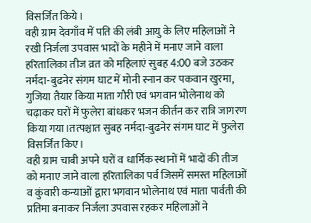विसर्जित किये।
वही ग्राम देवगाँव में पति की लंबी आयु के लिए महिलाओं ने रखी निर्जला उपवास भादों के महीने में मनाए जाने वाला हरितालिका तीज व्रत को महिलाएं सुबह 4:00 बजे उठकर नर्मदा-बुढनेर संगम घाट में मोनी स्नान कर पकवान खुरमा, गुजिया तैयार किया माता गौरी एवं भगवान भोलेनाथ को चढ़ाकर घरों में फुलेरा बांधकर भजन कीर्तन कर रात्रि जागरण किया गया।तत्पश्चात सुबह नर्मदा-बुढनेर संगम घाट में फुलेरा विसर्जित किए।
वही ग्राम चाबी अपने घरों व धार्मिक स्थानों में भादों की तीज को मनाए जाने वाला हरितालिका पर्व जिसमें समस्त महिलाओं व कुंवारी कन्याओं द्वारा भगवान भोलेनाथ एवं माता पार्वती की प्रतिमा बनाकर निर्जला उपवास रहकर महिलाओं ने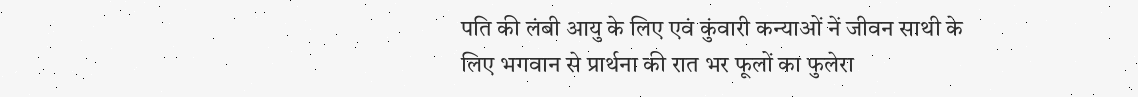पति की लंबी आयु के लिए एवं कुंवारी कन्याओं नें जीवन साथी के लिए भगवान से प्रार्थना की रात भर फूलों का फुलेरा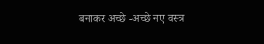बनाकर अच्छे -अच्छे नए वस्त्र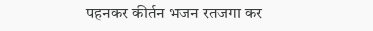पहनकर कीर्तन भजन रतजगा कर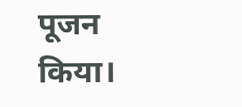पूजन किया।